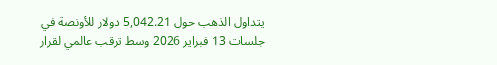يتداول الذهب حول 5,042.21 دولار للأونصة في جلسات 13 فبراير 2026 وسط ترقب عالمي لقرار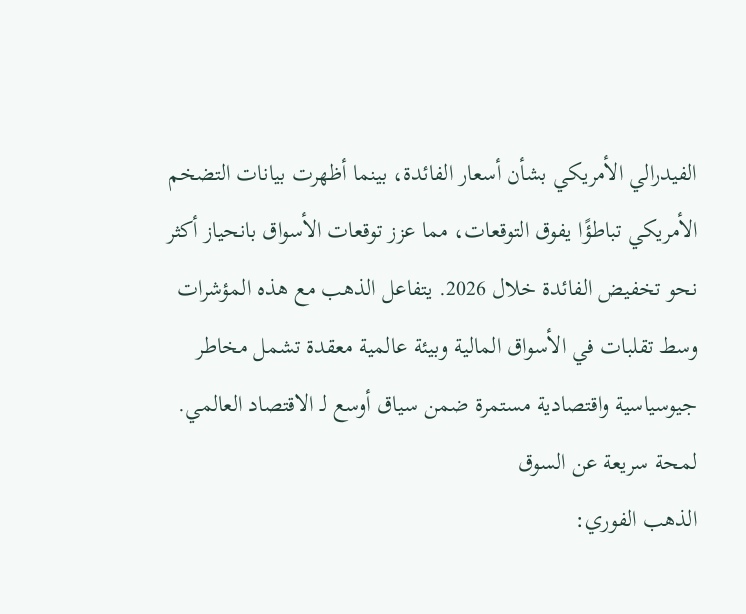الفيدرالي الأمريكي بشأن أسعار الفائدة، بينما أظهرت بيانات التضخم الأمريكي تباطؤًا يفوق التوقعات، مما عزز توقعات الأسواق بانحياز أكثر نحو تخفيض الفائدة خلال 2026. يتفاعل الذهب مع هذه المؤشرات وسط تقلبات في الأسواق المالية وبيئة عالمية معقدة تشمل مخاطر جيوسياسية واقتصادية مستمرة ضمن سياق أوسع لـ الاقتصاد العالمي.
لمحة سريعة عن السوق
الذهب الفوري: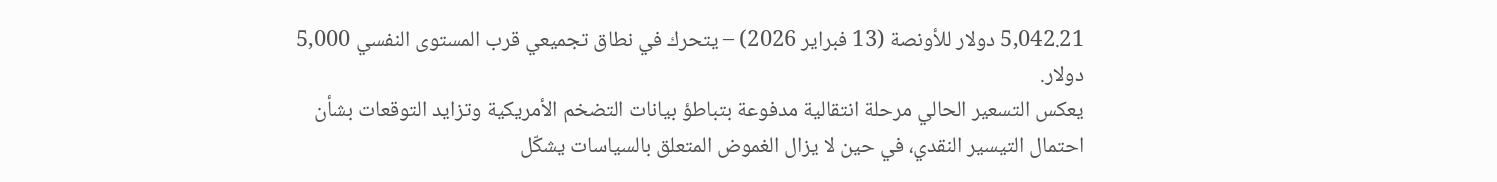5,042.21 دولار للأونصة (13 فبراير 2026) – يتحرك في نطاق تجميعي قرب المستوى النفسي 5,000 دولار.
يعكس التسعير الحالي مرحلة انتقالية مدفوعة بتباطؤ بيانات التضخم الأمريكية وتزايد التوقعات بشأن احتمال التيسير النقدي، في حين لا يزال الغموض المتعلق بالسياسات يشكّل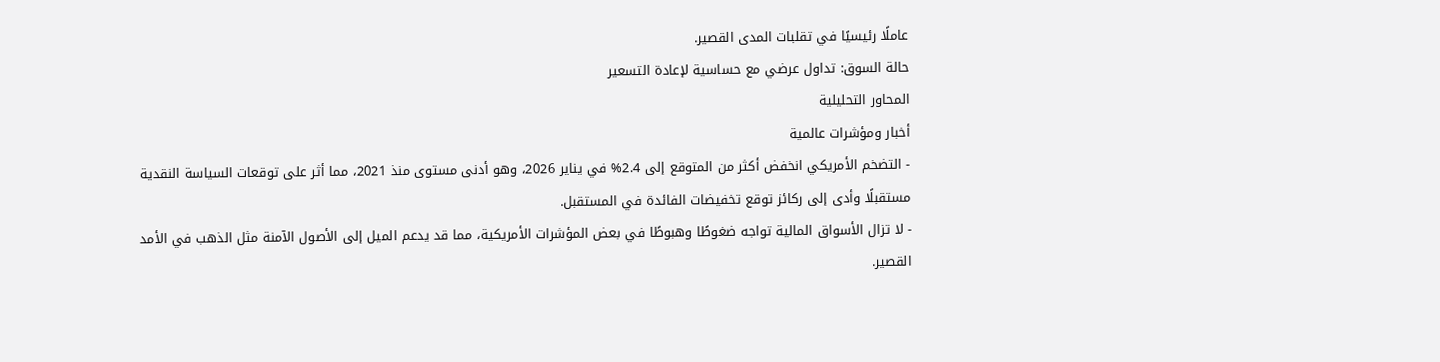عاملًا رئيسيًا في تقلبات المدى القصير.
حالة السوق: تداول عرضي مع حساسية لإعادة التسعير
المحاور التحليلية
أخبار ومؤشرات عالمية
- التضخم الأمريكي انخفض أكثر من المتوقع إلى 2.4% في يناير 2026، وهو أدنى مستوى منذ 2021، مما أثر على توقعات السياسة النقدية مستقبلًا وأدى إلى ركائز توقع تخفيضات الفائدة في المستقبل.
- لا تزال الأسواق المالية تواجه ضغوطًا وهبوطًا في بعض المؤشرات الأمريكية، مما قد يدعم الميل إلى الأصول الآمنة مثل الذهب في الأمد القصير.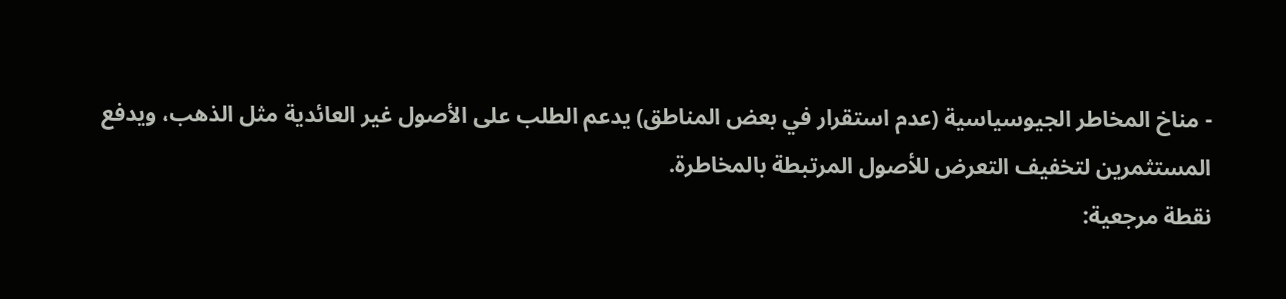- مناخ المخاطر الجيوسياسية (عدم استقرار في بعض المناطق) يدعم الطلب على الأصول غير العائدية مثل الذهب، ويدفع المستثمرين لتخفيف التعرض للأصول المرتبطة بالمخاطرة.
نقطة مرجعية: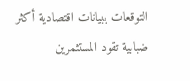التوقعات ببيانات اقتصادية أكثر ضبابية تقود المستثمرين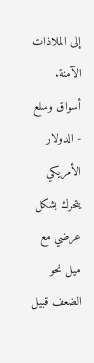إلى الملاذات الآمنة.
أسواق وسلع
- الدولار الأمريكي يتحرك بشكل عرضي مع ميل نحو الضعف قبيل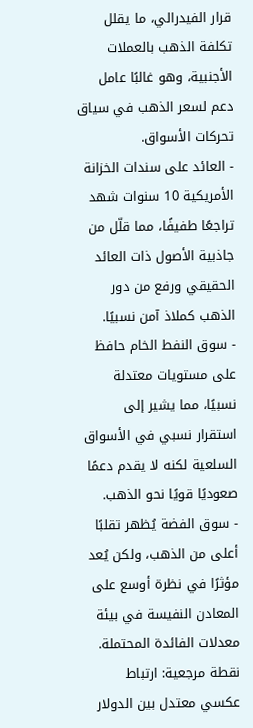قرار الفيدرالي، ما يقلل تكلفة الذهب بالعملات الأجنبية، وهو غالبًا عامل دعم لسعر الذهب في سياق تحركات الأسواق.
- العائد على سندات الخزانة الأمريكية 10 سنوات شهد تراجعًا طفيفًا، مما قلّل من جاذبية الأصول ذات العائد الحقيقي ورفع من دور الذهب كملاذ آمن نسبيًا.
- سوق النفط الخام حافظ على مستويات معتدلة نسبيًا، مما يشير إلى استقرار نسبي في الأسواق السلعية لكنه لا يقدم دعمًا صعوديًا قويًا نحو الذهب.
- سوق الفضة يُظهر تقلبًا أعلى من الذهب، ولكن يُعد مؤثرًا في نظرة أوسع على المعادن النفيسة في بيئة معدلات الفائدة المحتملة.
نقطة مرجعية: ارتباط عكسي معتدل بين الدولار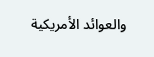والعوائد الأمريكية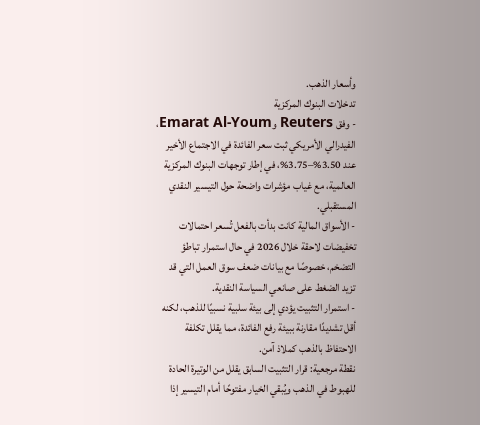وأسعار الذهب.
تدخلات البنوك المركزية
- وفق Reuters وEmarat Al-Youm، الفيدرالي الأمريكي ثبت سعر الفائدة في الاجتماع الأخير عند 3.50%–3.75%، في إطار توجهات البنوك المركزية العالمية، مع غياب مؤشرات واضحة حول التيسير النقدي المستقبلي.
- الأسواق المالية كانت بدأت بالفعل تُسعر احتمالات تخفيضات لاحقة خلال 2026 في حال استمرار تباطؤ التضخم، خصوصًا مع بيانات ضعف سوق العمل التي قد تزيد الضغط على صانعي السياسة النقدية.
- استمرار التثبيت يؤدي إلى بيئة سلبية نسبيًا للذهب، لكنه أقل تشديدًا مقارنة ببيئة رفع الفائدة، مما يقلل تكلفة الاحتفاظ بالذهب كملاذ آمن.
نقطة مرجعية: قرار التثبيت السابق يقلل من الوتيرة الحادة للهبوط في الذهب ويُبقي الخيار مفتوحًا أمام التيسير إذا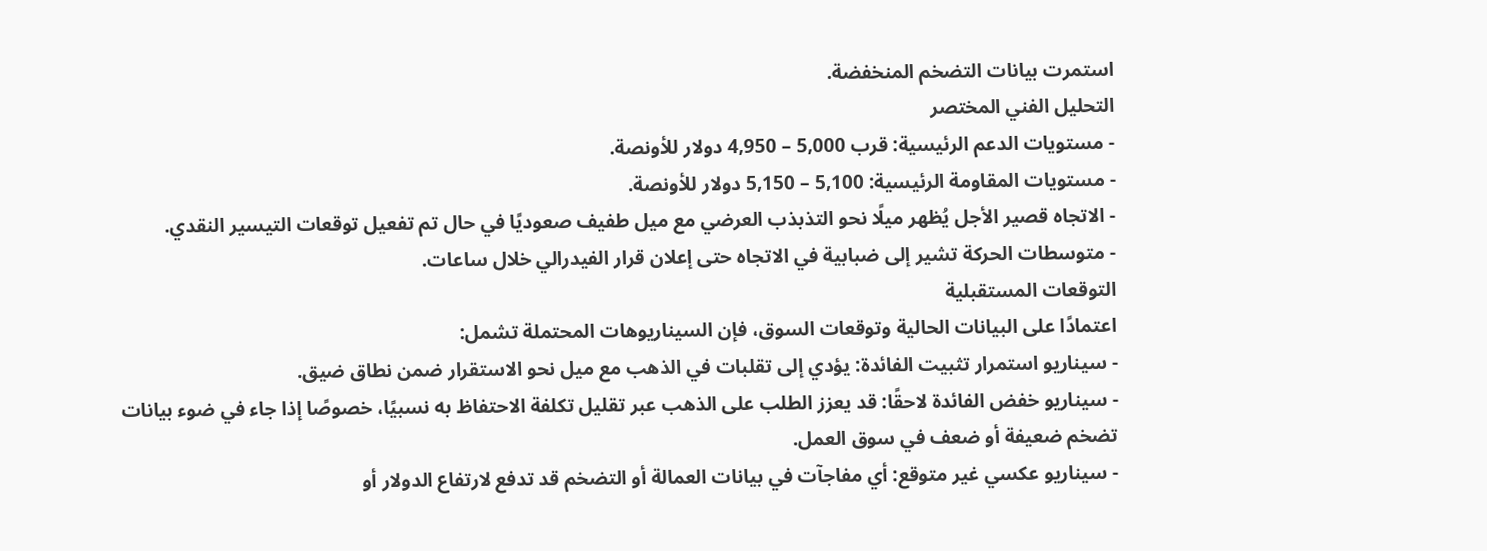استمرت بيانات التضخم المنخفضة.
التحليل الفني المختصر
- مستويات الدعم الرئيسية: قرب 5,000 – 4,950 دولار للأونصة.
- مستويات المقاومة الرئيسية: 5,100 – 5,150 دولار للأونصة.
- الاتجاه قصير الأجل يُظهر ميلًا نحو التذبذب العرضي مع ميل طفيف صعوديًا في حال تم تفعيل توقعات التيسير النقدي.
- متوسطات الحركة تشير إلى ضبابية في الاتجاه حتى إعلان قرار الفيدرالي خلال ساعات.
التوقعات المستقبلية
اعتمادًا على البيانات الحالية وتوقعات السوق، فإن السيناريوهات المحتملة تشمل:
- سيناريو استمرار تثبيت الفائدة: يؤدي إلى تقلبات في الذهب مع ميل نحو الاستقرار ضمن نطاق ضيق.
- سيناريو خفض الفائدة لاحقًا: قد يعزز الطلب على الذهب عبر تقليل تكلفة الاحتفاظ به نسبيًا، خصوصًا إذا جاء في ضوء بيانات تضخم ضعيفة أو ضعف في سوق العمل.
- سيناريو عكسي غير متوقع: أي مفاجآت في بيانات العمالة أو التضخم قد تدفع لارتفاع الدولار أو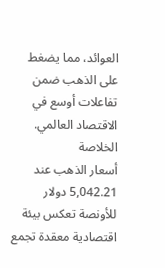العوائد، مما يضغط على الذهب ضمن تفاعلات أوسع في الاقتصاد العالمي.
الخلاصة
أسعار الذهب عند 5,042.21 دولار للأونصة تعكس بيئة اقتصادية معقدة تجمع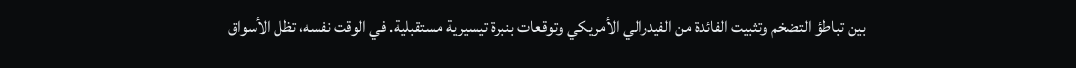بين تباطؤ التضخم وتثبيت الفائدة من الفيدرالي الأمريكي وتوقعات بنبرة تيسيرية مستقبلية. في الوقت نفسه، تظل الأسواق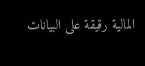المالية رقيقة على البيانات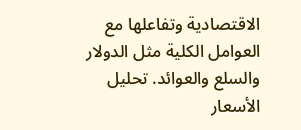الاقتصادية وتفاعلها مع العوامل الكلية مثل الدولار والسلع والعوائد. تحليل الأسعار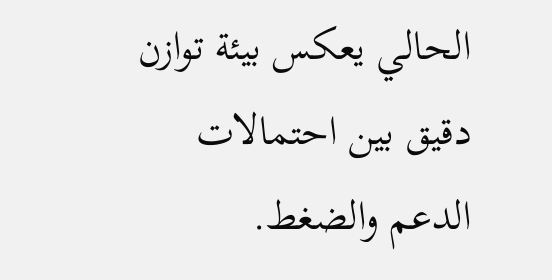الحالي يعكس بيئة توازن دقيق بين احتمالات الدعم والضغط.